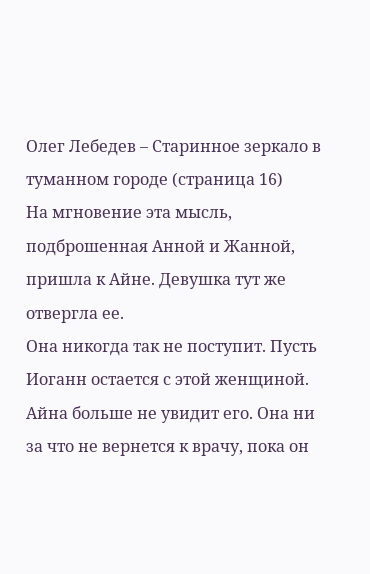Олег Лебедев – Старинное зеркало в туманном городе (страница 16)
На мгновение эта мысль, подброшенная Анной и Жанной, пришла к Айне. Девушка тут же отвергла ее.
Она никогда так не поступит. Пусть Иоганн остается с этой женщиной. Айна больше не увидит его. Она ни за что не вернется к врачу, пока он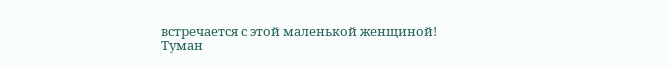встречается с этой маленькой женщиной!
Туман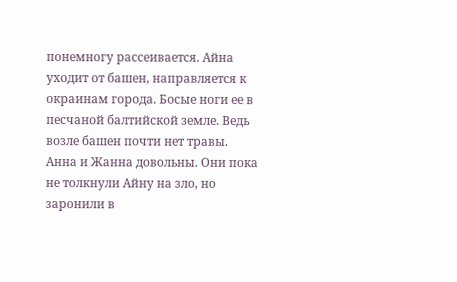понемногу рассеивается. Айна уходит от башен, направляется к окраинам города. Босые ноги ее в песчаной балтийской земле. Ведь возле башен почти нет травы.
Анна и Жанна довольны. Они пока не толкнули Айну на зло, но заронили в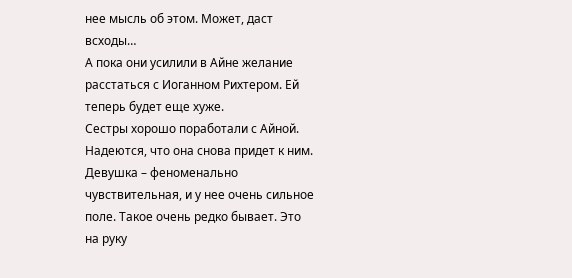нее мысль об этом. Может, даст всходы…
А пока они усилили в Айне желание расстаться с Иоганном Рихтером. Ей теперь будет еще хуже.
Сестры хорошо поработали с Айной. Надеются, что она снова придет к ним. Девушка – феноменально чувствительная, и у нее очень сильное поле. Такое очень редко бывает. Это на руку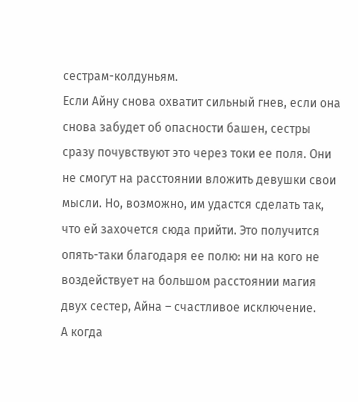сестрам-колдуньям.
Если Айну снова охватит сильный гнев, если она снова забудет об опасности башен, сестры сразу почувствуют это через токи ее поля. Они не смогут на расстоянии вложить девушки свои мысли. Но, возможно, им удастся сделать так, что ей захочется сюда прийти. Это получится опять-таки благодаря ее полю: ни на кого не воздействует на большом расстоянии магия двух сестер, Айна – счастливое исключение.
А когда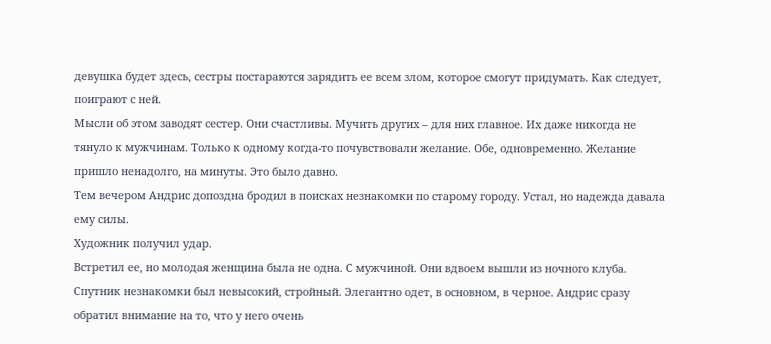девушка будет здесь, сестры постараются зарядить ее всем злом, которое смогут придумать. Как следует, поиграют с ней.
Мысли об этом заводят сестер. Они счастливы. Мучить других – для них главное. Их даже никогда не тянуло к мужчинам. Только к одному когда-то почувствовали желание. Обе, одновременно. Желание пришло ненадолго, на минуты. Это было давно.
Тем вечером Андрис допоздна бродил в поисках незнакомки по старому городу. Устал, но надежда давала ему силы.
Художник получил удар.
Встретил ее, но молодая женщина была не одна. С мужчиной. Они вдвоем вышли из ночного клуба. Спутник незнакомки был невысокий, стройный. Элегантно одет, в основном, в черное. Андрис сразу обратил внимание на то, что у него очень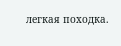легкая походка.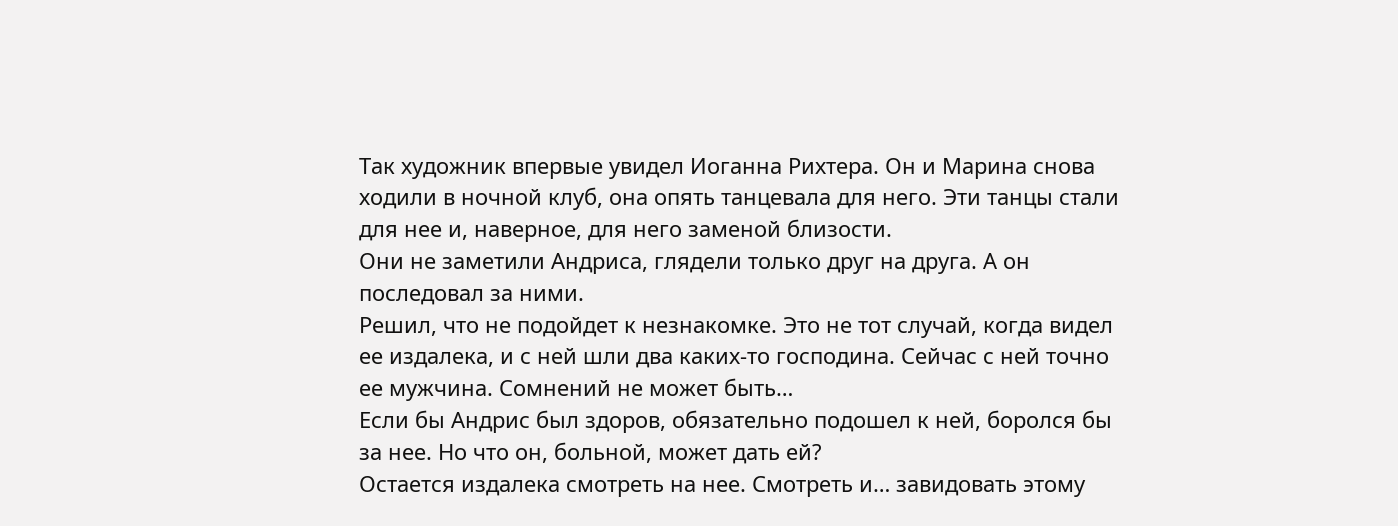Так художник впервые увидел Иоганна Рихтера. Он и Марина снова ходили в ночной клуб, она опять танцевала для него. Эти танцы стали для нее и, наверное, для него заменой близости.
Они не заметили Андриса, глядели только друг на друга. А он последовал за ними.
Решил, что не подойдет к незнакомке. Это не тот случай, когда видел ее издалека, и с ней шли два каких-то господина. Сейчас с ней точно ее мужчина. Сомнений не может быть…
Если бы Андрис был здоров, обязательно подошел к ней, боролся бы за нее. Но что он, больной, может дать ей?
Остается издалека смотреть на нее. Смотреть и… завидовать этому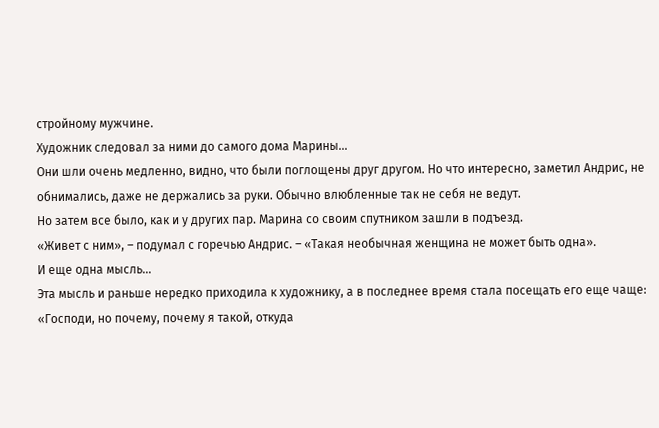стройному мужчине.
Художник следовал за ними до самого дома Марины…
Они шли очень медленно, видно, что были поглощены друг другом. Но что интересно, заметил Андрис, не обнимались, даже не держались за руки. Обычно влюбленные так не себя не ведут.
Но затем все было, как и у других пар. Марина со своим спутником зашли в подъезд.
«Живет с ним», – подумал с горечью Андрис. – «Такая необычная женщина не может быть одна».
И еще одна мысль…
Эта мысль и раньше нередко приходила к художнику, а в последнее время стала посещать его еще чаще:
«Господи, но почему, почему я такой, откуда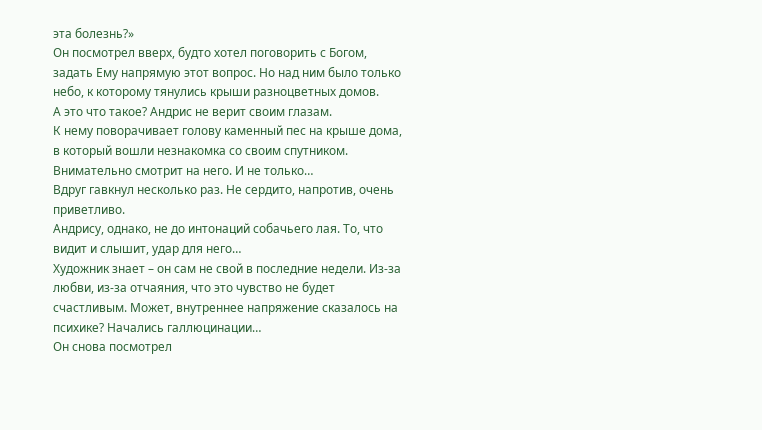эта болезнь?»
Он посмотрел вверх, будто хотел поговорить с Богом, задать Ему напрямую этот вопрос. Но над ним было только небо, к которому тянулись крыши разноцветных домов.
А это что такое? Андрис не верит своим глазам.
К нему поворачивает голову каменный пес на крыше дома, в который вошли незнакомка со своим спутником. Внимательно смотрит на него. И не только…
Вдруг гавкнул несколько раз. Не сердито, напротив, очень приветливо.
Андрису, однако, не до интонаций собачьего лая. То, что видит и слышит, удар для него…
Художник знает – он сам не свой в последние недели. Из-за любви, из-за отчаяния, что это чувство не будет счастливым. Может, внутреннее напряжение сказалось на психике? Начались галлюцинации…
Он снова посмотрел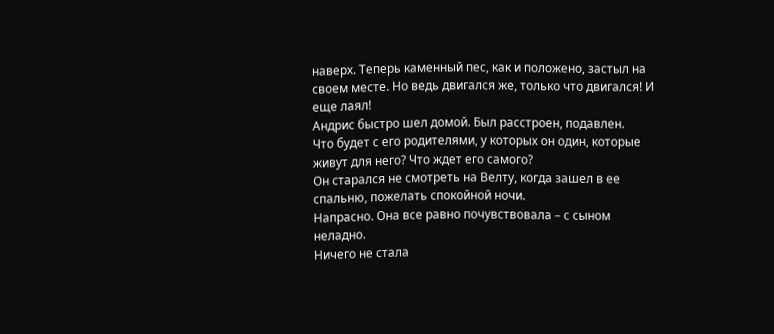наверх. Теперь каменный пес, как и положено, застыл на своем месте. Но ведь двигался же, только что двигался! И еще лаял!
Андрис быстро шел домой. Был расстроен, подавлен.
Что будет с его родителями, у которых он один, которые живут для него? Что ждет его самого?
Он старался не смотреть на Велту, когда зашел в ее спальню, пожелать спокойной ночи.
Напрасно. Она все равно почувствовала – с сыном неладно.
Ничего не стала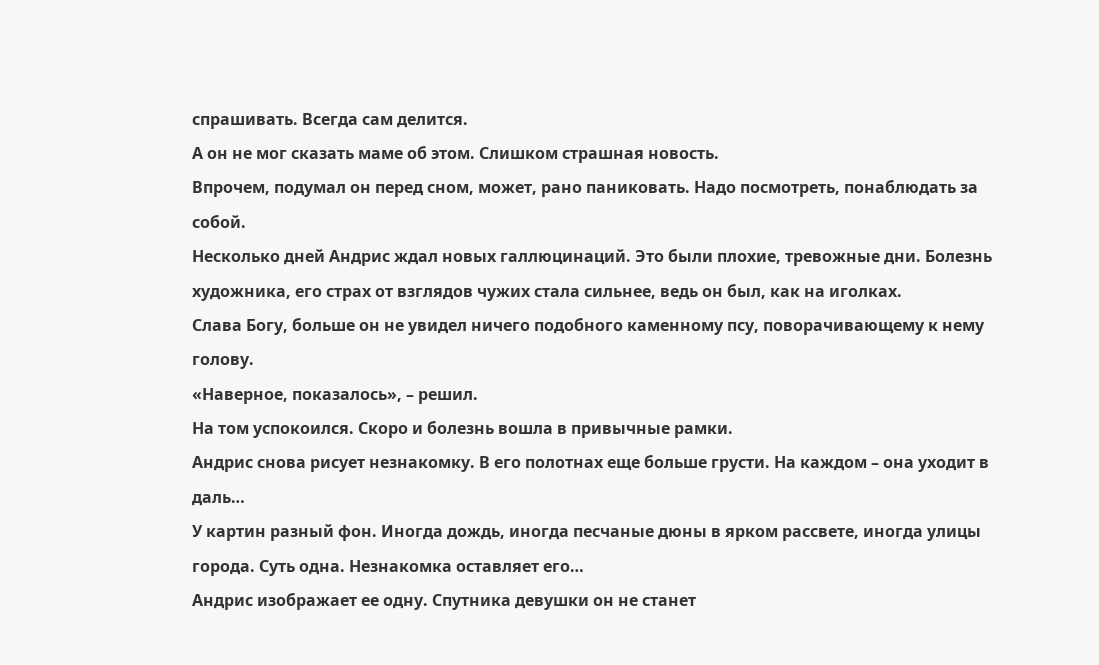спрашивать. Всегда сам делится.
А он не мог сказать маме об этом. Слишком страшная новость.
Впрочем, подумал он перед сном, может, рано паниковать. Надо посмотреть, понаблюдать за собой.
Несколько дней Андрис ждал новых галлюцинаций. Это были плохие, тревожные дни. Болезнь художника, его страх от взглядов чужих стала сильнее, ведь он был, как на иголках.
Слава Богу, больше он не увидел ничего подобного каменному псу, поворачивающему к нему голову.
«Наверное, показалось», – решил.
На том успокоился. Скоро и болезнь вошла в привычные рамки.
Андрис снова рисует незнакомку. В его полотнах еще больше грусти. На каждом – она уходит в даль…
У картин разный фон. Иногда дождь, иногда песчаные дюны в ярком рассвете, иногда улицы города. Суть одна. Незнакомка оставляет его…
Андрис изображает ее одну. Спутника девушки он не станет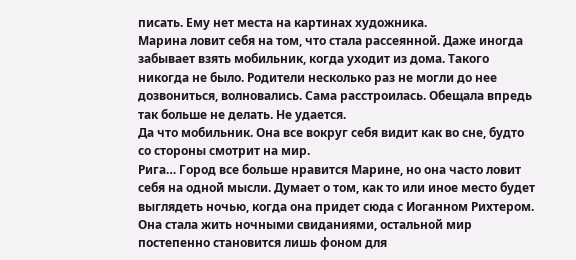писать. Ему нет места на картинах художника.
Марина ловит себя на том, что стала рассеянной. Даже иногда забывает взять мобильник, когда уходит из дома. Такого никогда не было. Родители несколько раз не могли до нее дозвониться, волновались. Сама расстроилась. Обещала впредь так больше не делать. Не удается.
Да что мобильник. Она все вокруг себя видит как во сне, будто со стороны смотрит на мир.
Рига… Город все больше нравится Марине, но она часто ловит себя на одной мысли. Думает о том, как то или иное место будет выглядеть ночью, когда она придет сюда с Иоганном Рихтером.
Она стала жить ночными свиданиями, остальной мир постепенно становится лишь фоном для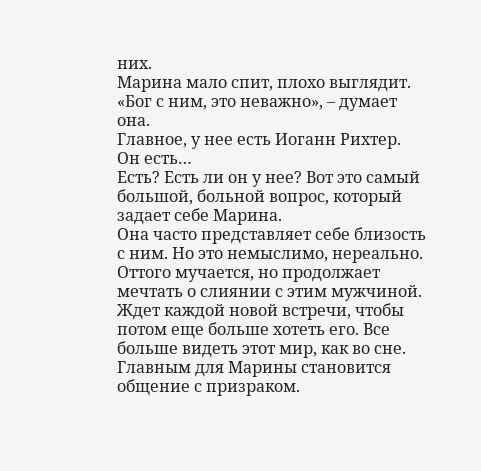них.
Марина мало спит, плохо выглядит.
«Бог с ним, это неважно», – думает она.
Главное, у нее есть Иоганн Рихтер.
Он есть…
Есть? Есть ли он у нее? Вот это самый большой, больной вопрос, который задает себе Марина.
Она часто представляет себе близость с ним. Но это немыслимо, нереально. Оттого мучается, но продолжает мечтать о слиянии с этим мужчиной. Ждет каждой новой встречи, чтобы потом еще больше хотеть его. Все больше видеть этот мир, как во сне.
Главным для Марины становится общение с призраком.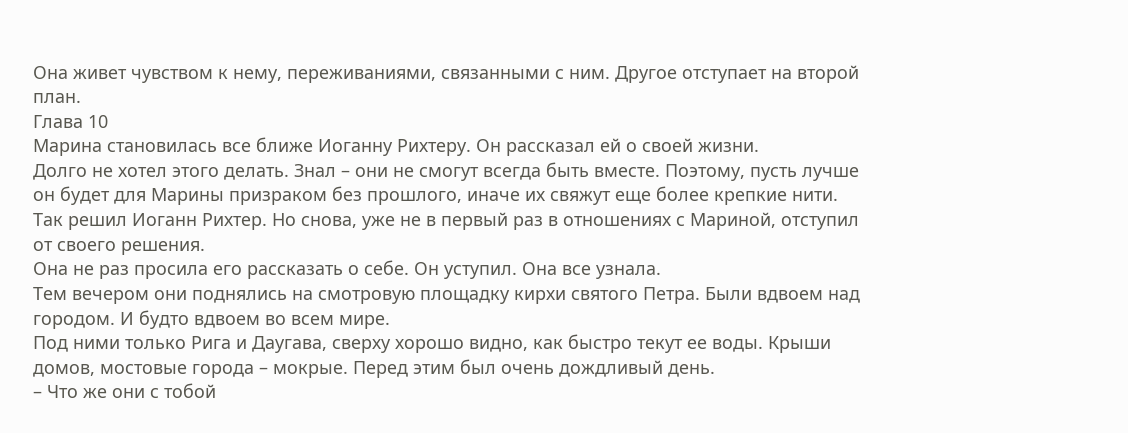Она живет чувством к нему, переживаниями, связанными с ним. Другое отступает на второй план.
Глава 10
Марина становилась все ближе Иоганну Рихтеру. Он рассказал ей о своей жизни.
Долго не хотел этого делать. Знал – они не смогут всегда быть вместе. Поэтому, пусть лучше он будет для Марины призраком без прошлого, иначе их свяжут еще более крепкие нити.
Так решил Иоганн Рихтер. Но снова, уже не в первый раз в отношениях с Мариной, отступил от своего решения.
Она не раз просила его рассказать о себе. Он уступил. Она все узнала.
Тем вечером они поднялись на смотровую площадку кирхи святого Петра. Были вдвоем над городом. И будто вдвоем во всем мире.
Под ними только Рига и Даугава, сверху хорошо видно, как быстро текут ее воды. Крыши домов, мостовые города – мокрые. Перед этим был очень дождливый день.
– Что же они с тобой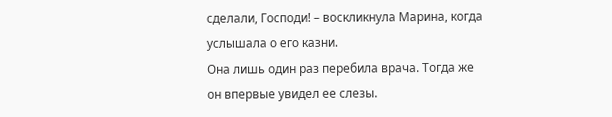сделали, Господи! – воскликнула Марина, когда услышала о его казни.
Она лишь один раз перебила врача. Тогда же он впервые увидел ее слезы.